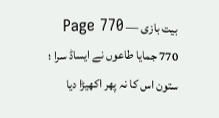بیت بازی — Page 770
770 جمایا طاعوں نے ایساڈ سرا ؛ ستون اس کا نہ پھر اکھیڑا دیا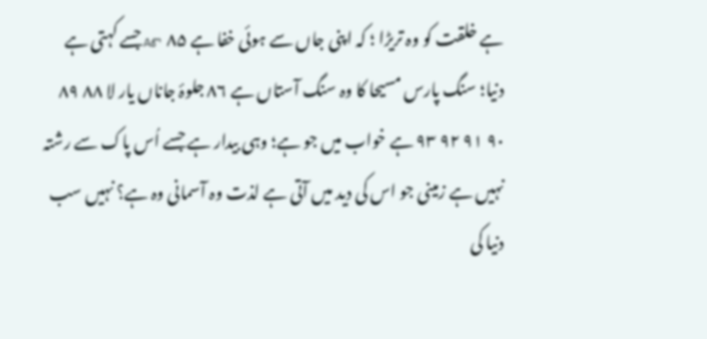ہے خلقت کو وہ تریڑا ؛ کہ اپنی جاں سے ہوئی خفا ہے ᎪᏛ ۸۵ جسے کہتی ہے دنیا؛ سنگ پارس مسیحا کا وہ سنگ آستاں ہے ۸۶ جلوۂ جاناں یار لا ۸۸ ۸۹ ۹۰ ۹۱ ۹۲ ۹۳ ہے خواب میں جو ہے؛ وہی بیدار ہے جسے اُس پاک سے رشتہ نہیں ہے زمینی جو اس کی دید میں آتی ہے لذت وہ آسمانی وہ ہے؟ نہیں سب دنیا کی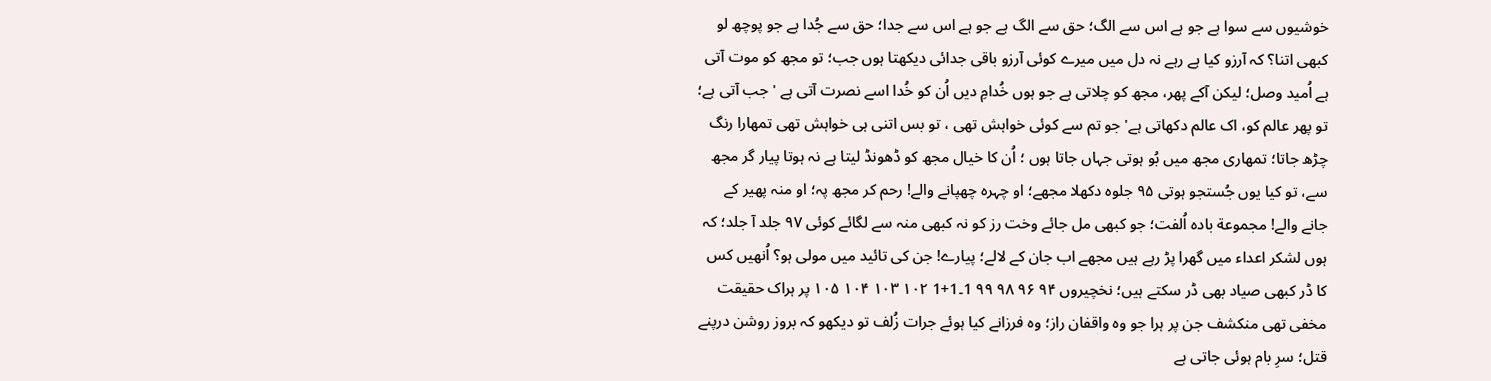خوشیوں سے سوا ہے جو ہے اس سے الگ؛ حق سے الگ ہے جو ہے اس سے جدا؛ حق سے جُدا ہے جو پوچھ لو کبھی اتنا؟ کہ آرزو کیا ہے رہے نہ دل میں میرے کوئی آرزو باقی جدائی دیکھتا ہوں جب؛ تو مجھ کو موت آتی ہے اُمید وصل؛ لیکن آکے پھر، مجھ کو چلاتی ہے جو ہوں خُدامِ دیں اُن کو خُدا اسے نصرت آتی ہے 'جب آتی ہے؛ تو پھر عالم کو، اک عالم دکھاتی ہے' جو تم سے کوئی خواہش تھی ، تو بس اتنی ہی خواہش تھی تمھارا رنگ چڑھ جاتا؛ تمھاری مجھ میں بُو ہوتی جہاں جاتا ہوں ؛ اُن کا خیال مجھ کو ڈھونڈ لیتا ہے نہ ہوتا پیار گر مجھ سے، تو کیا یوں جُستجو ہوتی ۹۵ جلوہ دکھلا مجھے؛ او چہرہ چھپانے والے! رحم کر مجھ پہ؛ او منہ پھیر کے جانے والے! مجموعة بادہ اُلفت؛ جو کبھی مل جائے وخت رز کو نہ کبھی منہ سے لگائے کوئی ۹۷ جلد آ جلد؛ کہ ہوں لشکر اعداء میں گھرا پڑ رہے ہیں مجھے اب جان کے لالے؛ پیارے! جن کی تائید میں مولی ہو؟ اُنھیں کس کا ڈر کبھی صیاد بھی ڈر سکتے ہیں؛ نخچیروں ۹۴ ۹۶ ۹۸ ۹۹ 1۔1+1 ۱۰۲ ۱۰۳ ۱۰۴ ۱۰۵ پر ہراک حقیقت مخفی تھی منکشف جن پر ہرا جو وہ واقفان راز؛ وہ فرزانے کیا ہوئے جرات زُلف تو دیکھو کہ بروز روشن درپنے قتل؛ سرِ بام ہوئی جاتی ہے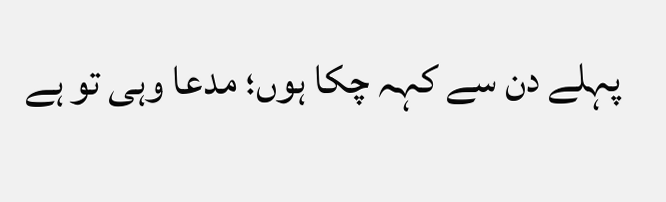پہلے دن سے کہہ چکا ہوں؛ مدعا وہی تو ہے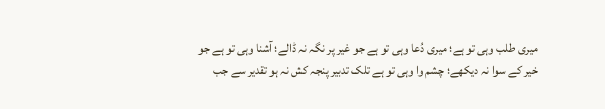میری طلب وہی تو ہے؛ میری دُعا وہی تو ہے جو غیر پر نگہ نہ ڈالے؛ آشنا وہی تو ہے جو خیر کے سوا نہ دیکھے؛ چشم وا وہی تو ہے تلک تدبیر پنجہ کش نہ ہو تقدیر سے جب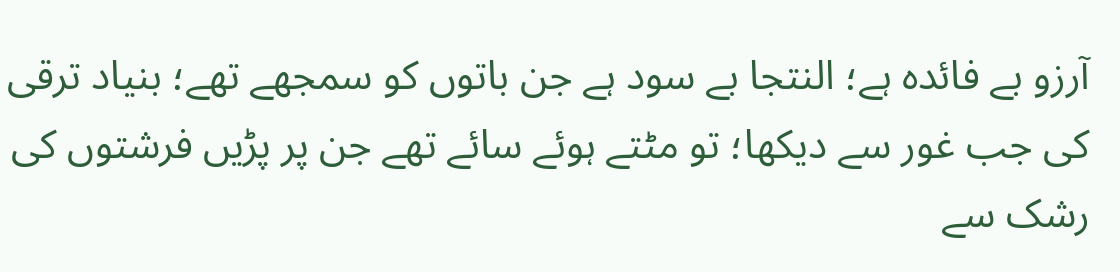آرزو بے فائدہ ہے؛ النتجا بے سود ہے جن باتوں کو سمجھے تھے؛ بنیاد ترقی کی جب غور سے دیکھا؛ تو مٹتے ہوئے سائے تھے جن پر پڑیں فرشتوں کی رشک سے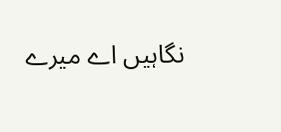نگاہیں اے میرے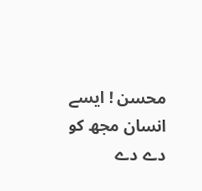محسن ! ایسے انسان مجھ کو دے دے